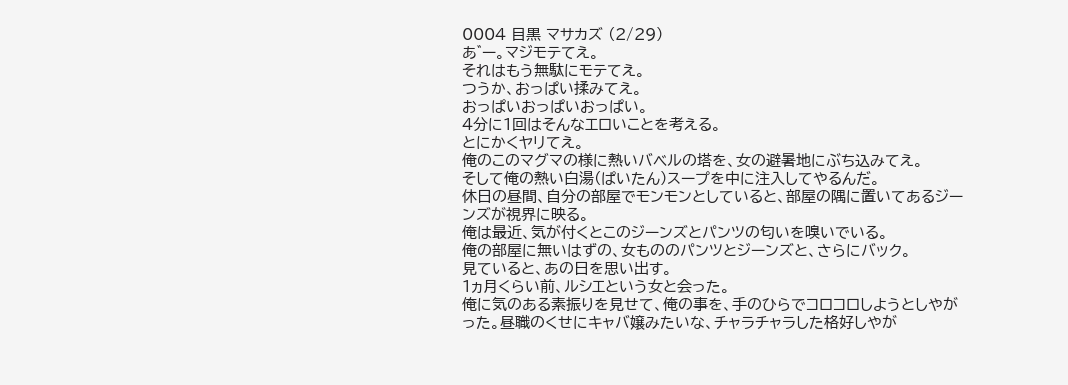0004 目黒 マサカズ (2/29)
あ゛ー。マジモテてえ。
それはもう無駄にモテてえ。
つうか、おっぱい揉みてえ。
おっぱいおっぱいおっぱい。
4分に1回はそんなエロいことを考える。
とにかくヤリてえ。
俺のこのマグマの様に熱いバベルの塔を、女の避暑地にぶち込みてえ。
そして俺の熱い白湯(ぱいたん)スープを中に注入してやるんだ。
休日の昼間、自分の部屋でモンモンとしていると、部屋の隅に置いてあるジーンズが視界に映る。
俺は最近、気が付くとこのジーンズとパンツの匂いを嗅いでいる。
俺の部屋に無いはずの、女もののパンツとジーンズと、さらにバック。
見ていると、あの日を思い出す。
1ヵ月くらい前、ルシエという女と会った。
俺に気のある素振りを見せて、俺の事を、手のひらでコロコロしようとしやがった。昼職のくせにキャバ嬢みたいな、チャラチャラした格好しやが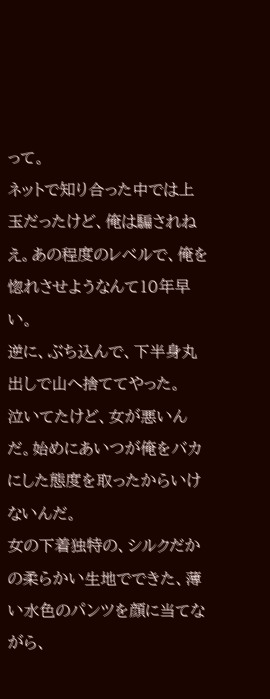って。
ネットで知り合った中では上玉だったけど、俺は騙されねえ。あの程度のレベルで、俺を惚れさせようなんて10年早い。
逆に、ぶち込んで、下半身丸出しで山へ捨ててやった。
泣いてたけど、女が悪いんだ。始めにあいつが俺をバカにした態度を取ったからいけないんだ。
女の下着独特の、シルクだかの柔らかい生地でできた、薄い水色のパンツを顔に当てながら、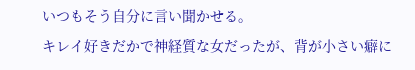いつもそう自分に言い聞かせる。
キレイ好きだかで神経質な女だったが、背が小さい癖に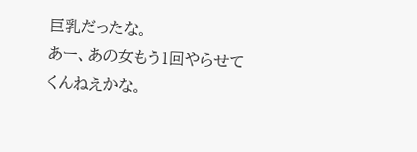巨乳だったな。
あー、あの女もう1回やらせてくんねえかな。